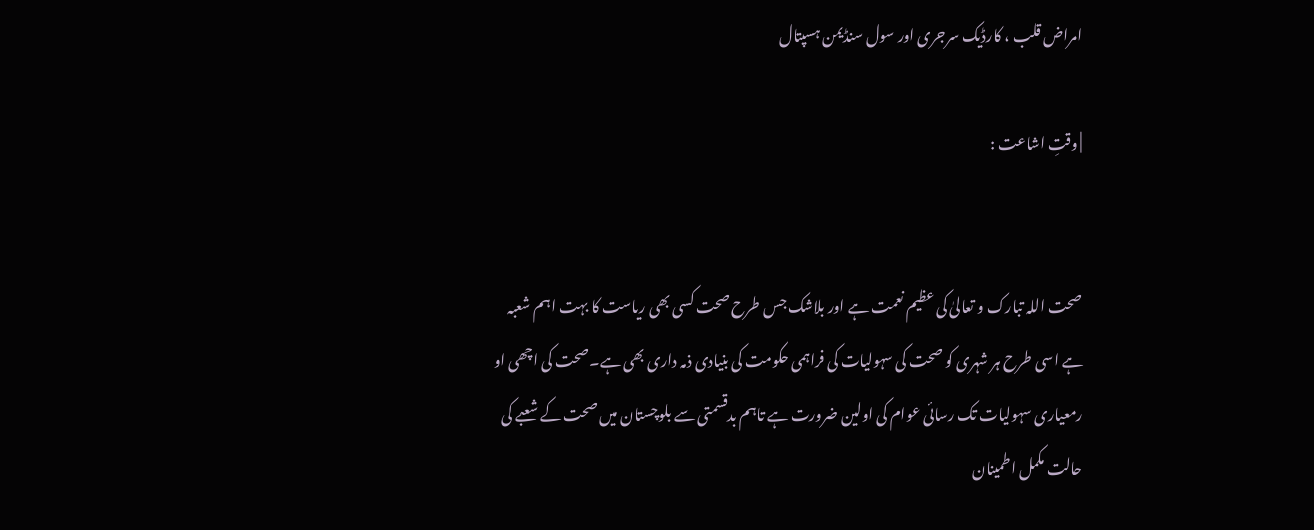امراض قلب ، کارڈیک سرجری اور سول سنڈیمن ہسپتال

| وقتِ اشاعت :


صحت اللہ تبارک و تعالیٰ کی عظیم نعمت ہے اور بلاشک جس طرح صحت کسی بھی ریاست کا بہت اہم شعبہ ہے اسی طرح ہر شہری کو صحت کی سہولیات کی فراہمی حکومت کی بنیادی ذمہ داری بھی ہے۔صحت کی اچھی او رمعیاری سہولیات تک رسائی عوام کی اولین ضرورت ہے تاہم بدقسمتی سے بلوچستان میں صحت کے شعبے کی حالت مکمل اطمینان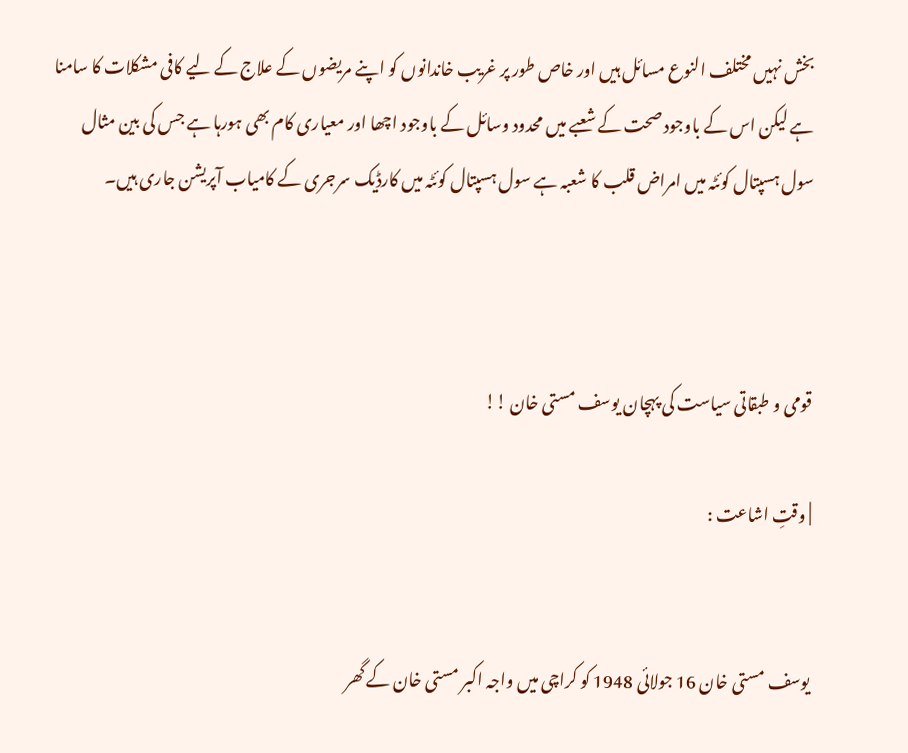بخش نہیں مختلف النوع مسائل ہیں اور خاص طور پر غریب خاندانوں کو اپنے مریضوں کے علاج کے لیے کافی مشکلات کا سامنا ہے لیکن اس کے باوجود صحت کے شعبے میں محدود وسائل کے باوجود اچھا اور معیاری کام بھی ہورہا ہے جس کی بین مثال سول ہسپتال کوئٹہ میں امراض قلب کا شعبہ ہے سول ہسپتال کوئٹہ میں کارڈیک سرجری کے کامیاب آپریشن جاری ہیں۔



قومی و طبقاتی سیاست کی پہچان یوسف مستی خان !!

| وقتِ اشاعت :


یوسف مستی خان 16 جولائی 1948 کو کراچی میں واجہ اکبر مستی خان کے گھر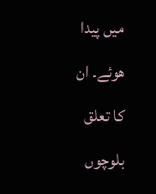میں پیدا ھوئے۔ ان کا تعلق بلوچوں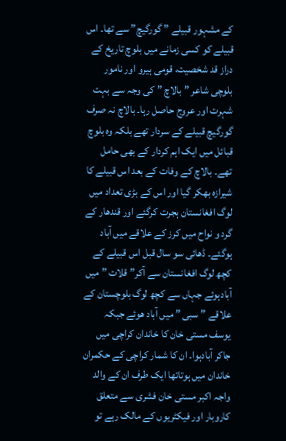کے مشہور قبیلے ” گورگیچ” سے تھا۔ اس قبیلے کو کسی زمانے میں بلوچ تاریخ کے دراز قد شخصیت، قومی ہیرو اور نامور بلوچی شاعر ” بالاچ ” کی وجہ سے بہت شہرت اور عروج حاصل رہا۔ بالاچ نہ صرف گورگیچ قبیلے کے سردار تھے بلکہ وہ بلوچ قبائل میں ایک اہم کردار کے بھی حامل تھے۔ بالاچ کے وفات کے بعد اس قبیلے کا شیرازہ بھکر گیا اور اس کے بڑی تعداد میں لوگ افغانستان ہجرت کرگئے اور قندھار کے گرد و نواح میں کرز کے علاقے میں آباد ہوگئے۔ ڈھائی سو سال قبل اس قبیلے کے کچھ لوگ افغانستان سے آکر” قلات ” میں آبادہوئے جہاں سے کچھ لوگ بلوچستان کے علاقے ” سبی ” میں آباد ھوئے جبکہ یوسف مستی خان کا خاندان کراچی میں جاکر آبادہوا۔ ان کا شمار کراچی کے حکمران خاندان میں ہوتاتھا ایک طرف ان کے والد واجہ اکبر مستی خان فشری سے متعلق کاروبار اور فیکٹریوں کے مالک رہے تو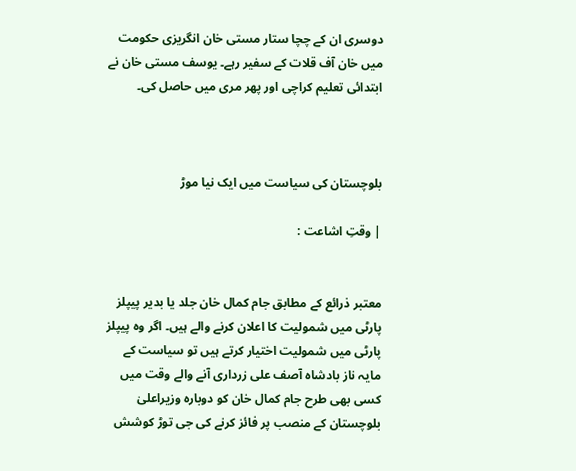دوسری ان کے چچا ستار مستی خان انگریزی حکومت میں خان آف قلات کے سفیر رہے۔ یوسف مستی خان نے ابتدائی تعلیم کراچی اور پھر مری میں حاصل کی۔



بلوچستان کی سیاست میں ایک نیا موڑ

| وقتِ اشاعت :


معتبر ذرائع کے مطابق جام کمال خان جلد یا بدیر پیپلز پارٹی میں شمولیت کا اعلان کرنے والے ہیں۔ اگر وہ پیپلز پارٹی میں شمولیت اختیار کرتے ہیں تو سیاست کے مایہ ناز بادشاہ آصف علی زرداری آنے والے وقت میں کسی بھی طرح جام کمال خان کو دوبارہ وزیراعلیٰ بلوچستان کے منصب پر فائز کرنے کی جی توڑ کوشش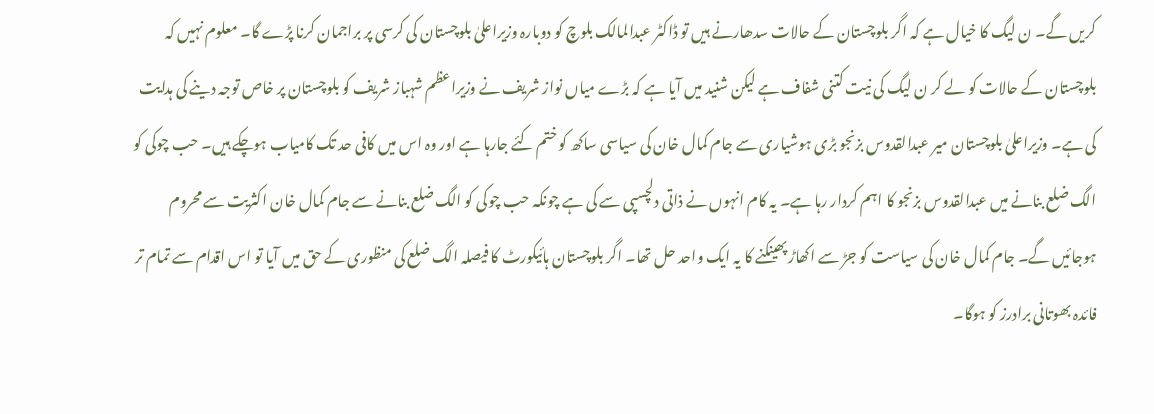کریں گے۔ ن لیگ کا خیال ہے کہ اگر بلوچستان کے حالات سدھارنے ہیں تو ڈاکٹر عبدالمالک بلوچ کو دوبارہ وزیراعلیٰ بلوچستان کی کرسی پر براجمان کرنا پڑے گا۔ معلوم نہیں کہ بلوچستان کے حالات کو لے کر ن لیگ کی نیت کتنی شفاف ہے لیکن شنید میں آیا ہے کہ بڑے میاں نواز شریف نے وزیراعظم شہباز شریف کو بلوچستان پر خاص توجہ دینے کی ہدایت کی ہے۔ وزیراعلیٰ بلوچستان میر عبدالقدوس بزنجو بڑی ہوشیاری سے جام کمال خان کی سیاسی ساکھ کو ختم کئے جارہا ہے اور وہ اس میں کافی حد تک کامیاب ہوچکے ہیں۔ حب چوکی کو الگ ضلع بنانے میں عبدالقدوس بزنجو کا اہم کردار رہا ہے۔ یہ کام انہوں نے ذاتی دلچسپی سے کی ہے چونکہ حب چوکی کو الگ ضلع بنانے سے جام کمال خان اکثریت سے محروم ہوجائیں گے۔ جام کمال خان کی سیاست کو جڑ سے اکھاڑ پھینکنے کا یہ ایک واحد حل تھا۔ اگر بلوچستان ہائیکورٹ کا فیصلہ الگ ضلع کی منظوری کے حق میں آیا تو اس اقدام سے تمام تر فائدہ بھوتانی برادرز کو ہوگا۔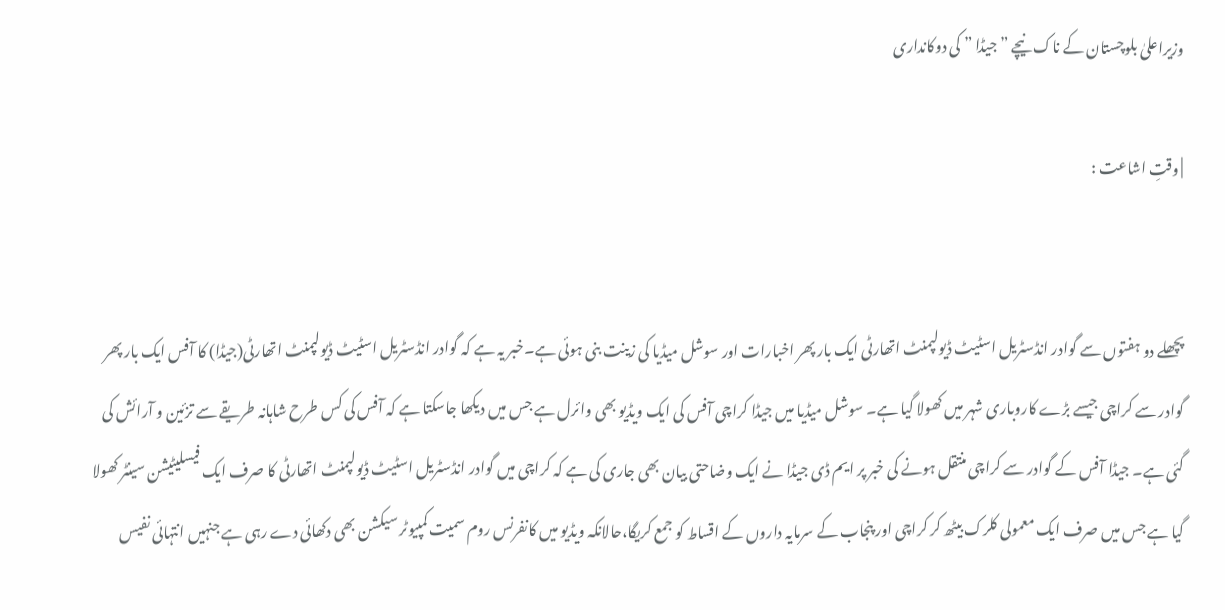وزیراعلیٰ بلوچستان کے ناک نیچے ” جیڈا ” کی دوکانداری

| وقتِ اشاعت :


پچھلے دو ہفتوں سے گوادر انڈسٹریل اسٹیٹ ڈیولپمنٹ اتھارٹی ایک بار پھر اخبارات اور سوشل میڈیا کی زینت بنی ہوئی ہے۔خبر یہ ہے کہ گوادر انڈسٹریل اسٹیٹ ڈیولپمنٹ اتھارٹی(جیڈا) کا آفس ایک بار پھر گوادر سے کراچی جیسے بڑے کاروباری شہر میں کھولا گیا ہے۔ سوشل میڈیا میں جیڈا کراچی آفس کی ایک ویڈیو بھی وائرل ہے جس میں دیکھا جاسکتا ہے کہ آفس کی کس طرح شاہانہ طریقے سے تزئین و آرائش کی گئی ہے۔ جیڈا آفس کے گوادر سے کراچی منتقل ہونے کی خبر پر ایم ڈی جیڈا نے ایک وضاحتی بیان بھی جاری کی ہے کہ کراچی میں گوادر انڈسٹریل اسٹیٹ ڈیولپمنٹ اتھارٹی کا صرف ایک فیسلیٹیشن سینٹر کھولا گیا ہے جس میں صرف ایک معمولی کلرک بیٹھ کر کراچی اور پنجاب کے سرمایہ داروں کے اقساط کو جمع کریگا،حالانکہ ویڈیو میں کانفرنس روم سمیت کمپیوٹر سیکشن بھی دکھائی دے رہی ہے جنہیں انتہائی نفیس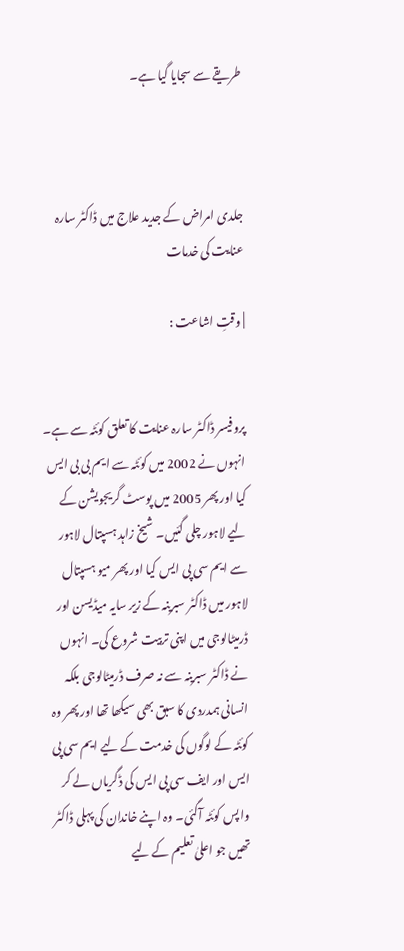طریقے سے سجایا گیا ہے۔



جلدی امراض کے جدید علاج میں ڈاکٹر سارہ عنایت کی خدمات

| وقتِ اشاعت :


پروفیسر ڈاکٹر سارہ عنایت کا تعلق کوئٹہ سے ہے۔ انہوں نے 2002 میں کوئٹہ سے ایم بی بی ایس کیا اور پھر 2005 میں پوسٹ گریجویشن کے لیے لاہور چلی گئیں۔ شیخ زاہد ہسپتال لاہور سے ایم سی پی ایس کیا اور پھر میو ہسپتال لاہور میں ڈاکٹر سبرینہ کے زیر سایہ میڈیسن اور ڈرمیٹالوجی میں اپنی تربیت شروع کی۔ انہوں نے ڈاکٹر سبرینہ سے نہ صرف ڈرمیٹالوجی بلکہ انسانی ہمدردی کا سبق بھی سیکھا تھا اور پھر وہ کوئٹہ کے لوگوں کی خدمت کے لیے ایم سی پی ایس اور ایف سی پی ایس کی ڈگریاں لے کر واپس کوئٹہ آگئی۔ وہ اپنے خاندان کی پہلی ڈاکٹر تھیں جو اعلیٰ تعلیم کے لیے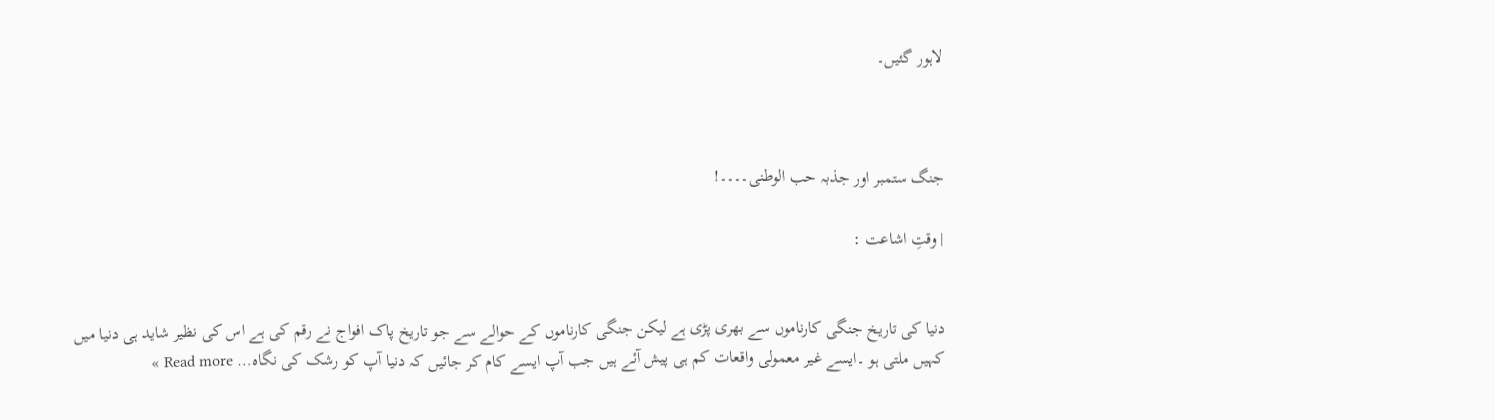لاہور گئیں۔



جنگ ستمبر اور جذبہ حب الوطنی۔۔۔۔!

| وقتِ اشاعت :


دنیا کی تاریخ جنگی کارناموں سے بھری پڑی ہے لیکن جنگی کارناموں کے حوالے سے جو تاریخ پاک افواج نے رقم کی ہے اس کی نظیر شاید ہی دنیا میں کہیں ملتی ہو ۔ایسے غیر معمولی واقعات کم ہی پیش آئے ہیں جب آپ ایسے کام کر جائیں کہ دنیا آپ کو رشک کی نگاہ… Read more »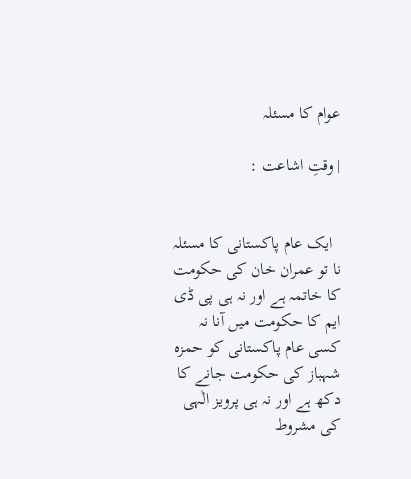عوام کا مسئلہ

| وقتِ اشاعت :


  ایک عام پاکستانی کا مسئلہ نا تو عمران خان کی حکومت کا خاتمہ ہے اور نہ ہی پی ڈی ایم کا حکومت میں آنا نہ کسی عام پاکستانی کو حمزہ شہباز کی حکومت جانے کا دکھ ہے اور نہ ہی پرویز الٰہی کی مشروط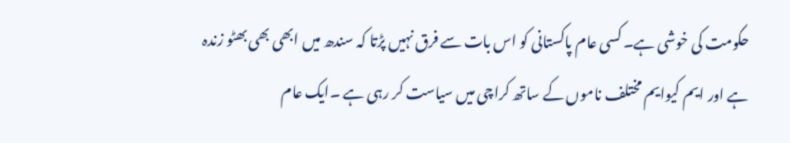حکومت کی خوشی ہے۔ کسی عام پاکستانی کو اس بات سے فرق نہیں پڑتا کہ سندھ میں ابھی بھی بھٹو زندہ ہے اور ایم کیوایم مختلف ناموں کے ساتھ کراچی میں سیاست کر رہی ہے ۔ایک عام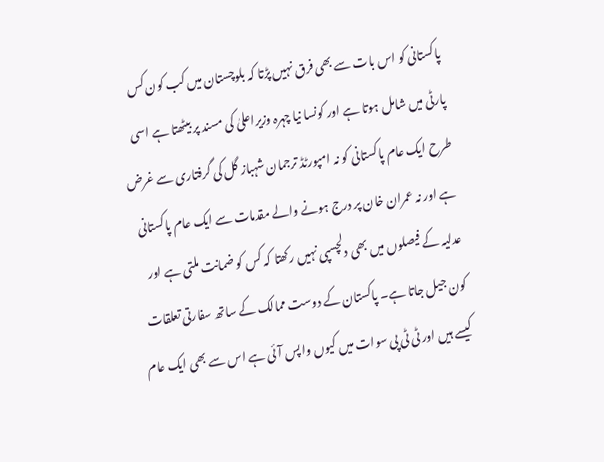پاکستانی کو اس بات سے بھی فرق نہیں پڑتا کہ بلوچستان میں کب کون کس پارٹی میں شامل ہوتا ہے اور کونسا نیا چہرہ وزیراعلیٰ کی مسند پر بیٹھتا ہے اسی طرح ایک عام پاکستانی کو نہ امپورٹڈ ترجمان شہباز گل کی گرفتاری سے غرض ہے اور نہ عمران خان پر درج ہونے والے مقدمات سے ایک عام پاکستانی عدلیہ کے فیصلوں میں بھی دلچسپی نہیں رکھتا کہ کس کو ضمانت ملتی ہے اور کون جیل جاتا ہے۔ پاکستان کے دوست ممالک کے ساتھ سفارتی تعلقات کیسے ہیں اور ٹی ٹی پی سوات میں کیوں واپس آئی ہے اس سے بھی ایک عام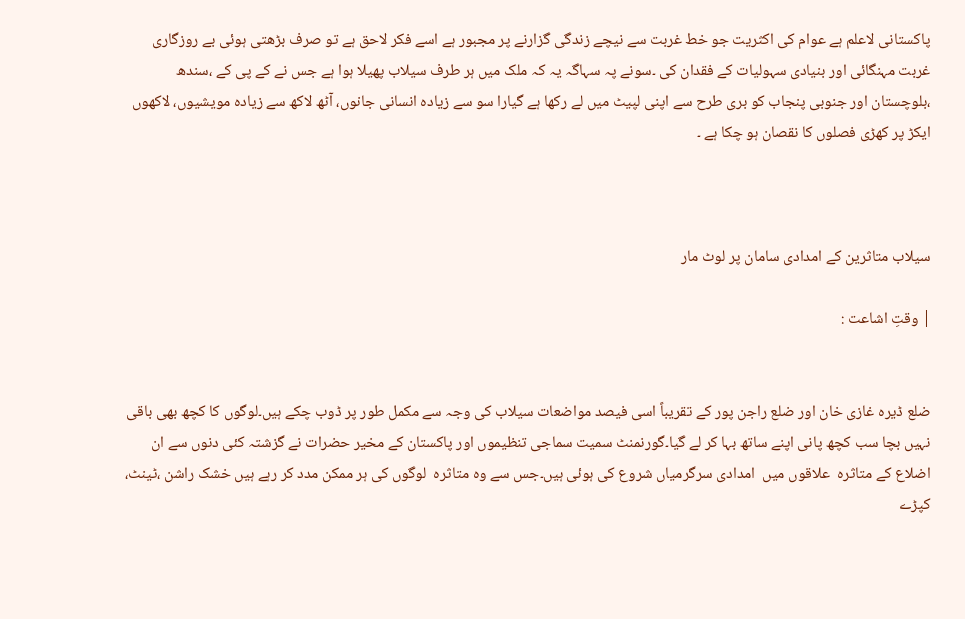پاکستانی لاعلم ہے عوام کی اکثریت جو خط غربت سے نیچے زندگی گزارنے پر مجبور ہے اسے فکر لاحق ہے تو صرف بڑھتی ہوئی بے روزگاری غربت مہنگائی اور بنیادی سہولیات کے فقدان کی ۔سونے پہ سہاگہ یہ کہ ملک میں ہر طرف سیلاب پھیلا ہوا ہے جس نے کے پی کے ،سندھ ،بلوچستان اور جنوبی پنجاب کو بری طرح سے اپنی لپیٹ میں لے رکھا ہے گیارا سو سے زیادہ انسانی جانوں، آٹھ لاکھ سے زیادہ مویشیوں، لاکھوں ایکڑ پر کھڑی فصلوں کا نقصان ہو چکا ہے ۔



سیلاب متاثرین کے امدادی سامان پر لوٹ مار

| وقتِ اشاعت :


ضلع ڈیرہ غازی خان اور ضلع راجن پور کے تقریباً اسی فیصد مواضعات سیلاب کی وجہ سے مکمل طور پر ڈوب چکے ہیں۔لوگوں کا کچھ بھی باقی نہیں بچا سب کچھ پانی اپنے ساتھ بہا کر لے گیا۔گورنمنٹ سمیت سماجی تنظیموں اور پاکستان کے مخیر حضرات نے گزشتہ کئی دنوں سے ان اضلاع کے متاثرہ  علاقوں میں  امدادی سرگرمیاں شروع کی ہوئی ہیں۔جس سے وہ متاثرہ  لوگوں کی ہر ممکن مدد کر رہے ہیں خشک راشن ،ٹینٹ، کپڑے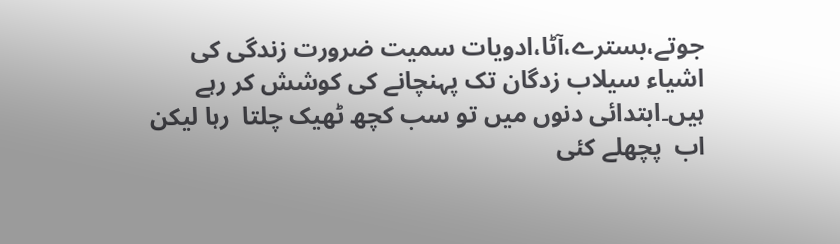جوتے،بسترے،آٹا،ادویات سمیت ضرورت زندگی کی اشیاء سیلاب زدگان تک پہنچانے کی کوشش کر رہے ہیں۔ابتدائی دنوں میں تو سب کچھ ٹھیک چلتا  رہا لیکن اب  پچھلے کئی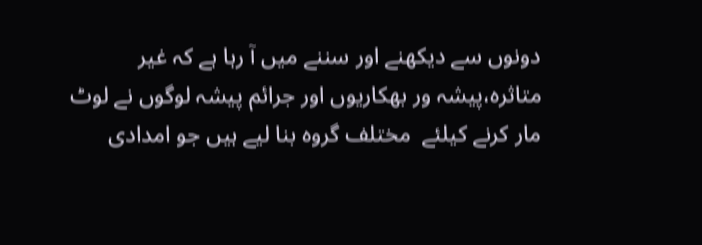دونوں سے دیکھنے اور سننے میں آ رہا ہے کہ غیر متاثرہ،پیشہ ور بھکاریوں اور جرائم پیشہ لوگوں نے لوٹ مار کرنے کیلئے  مختلف گروہ بنا لیے ہیں جو امدادی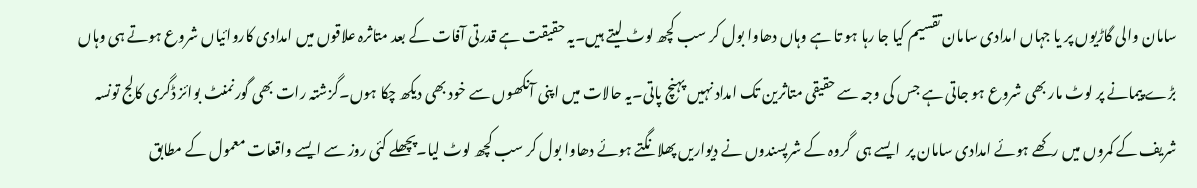سامان والی گاڑیوں پر یا جہاں امدادی سامان تقسیم کیا جا رہا ہو تا ہے وہاں دھاوا بول کر سب کچھ لوٹ لیتے ہیں۔یہ حقیقت ہے قدرتی آفات کے بعد متاثرہ علاقوں میں امدادی کاروائیاں شروع ہوتے ہی وہاں بڑے پیمانے پر لوٹ مار بھی شروع ہو جاتی ہے جس کی وجہ سے حقیقی متاثرین تک امداد نہیں پہنچ پاتی۔یہ حالات میں اپنی آنکھوں سے خود بھی دیکھ چکا ہوں۔گزشتہ رات بھی گورنمنٹ بوائز ڈگری کالج تونسہ شریف کے کمروں میں رکھے ہوئے امدادی سامان پر  ایسے ہی  گروہ کے شرپسندوں نے دیواریں پھلانگتے ہوئے دھاوا بول کر سب کچھ لوٹ لیا۔پچھلے کئی روز سے ایسے واقعات معمول کے مطابق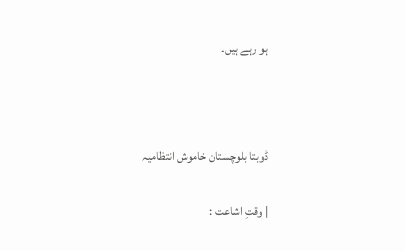ہو رہے ہیں۔



ڈوبتا بلوچستان خاموش انتظامیہ

| وقتِ اشاعت :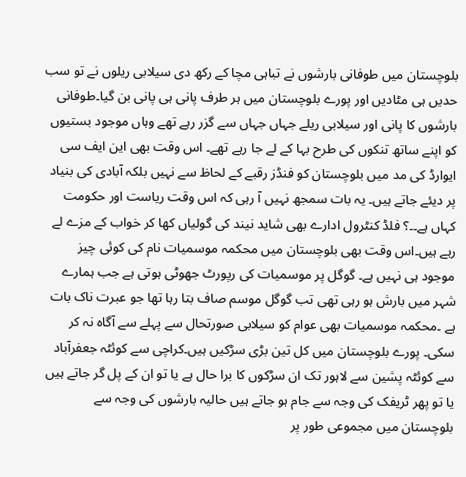بلوچستان میں طوفانی بارشوں نے تباہی مچا کے رکھ دی سیلابی ریلوں نے تو سب حدیں ہی مٹادیں اور پورے بلوچستان میں ہر طرف پانی ہی پانی بن گیا۔طوفانی بارشوں کا پانی اور سیلابی ریلے جہاں جہاں سے گزر رہے تھے وہاں موجود بستیوں کو اپنے ساتھ تنکوں کی طرح بہا کے لے جا رہے تھے۔ اس وقت بھی این ایف سی ایوارڈ کی مد میں بلوچستان کو فنڈز رقبے کے لحاظ سے نہیں بلکہ آبادی کی بنیاد پر دیئے جاتے ہیں۔ یہ بات سمجھ نہیں آ رہی کہ اس وقت ریاست اور حکومت کہاں ہے۔۔؟ فلڈ کنٹرول ادارے بھی شاید نیند کی گولیاں کھا کر خواب کے مزے لے رہے ہیں۔اس وقت بھی بلوچستان میں محکمہ موسمیات نام کی کوئی چیز موجود ہی نہیں ہے۔ گوگل پر موسمیات کی رپورٹ جھوٹی ہوتی ہے جب ہمارے شہر میں بارش ہو رہی تھی تب گوگل موسم صاف بتا رہا تھا جو عبرت ناک بات ہے ۔محکمہ موسمیات بھی عوام کو سیلابی صورتحال سے پہلے سے آگاہ نہ کر سکی۔ پورے بلوچستان میں کل تین بڑی سڑکیں ہیں۔کراچی سے کوئٹہ جعفرآباد سے کوئٹہ پشین سے لاہور تک ان سڑکوں کا برا حال ہے یا تو ان کے پل گر جاتے ہیں یا تو پھر ٹریفک کی وجہ سے جام ہو جاتے ہیں حالیہ بارشوں کی وجہ سے بلوچستان میں مجموعی طور پر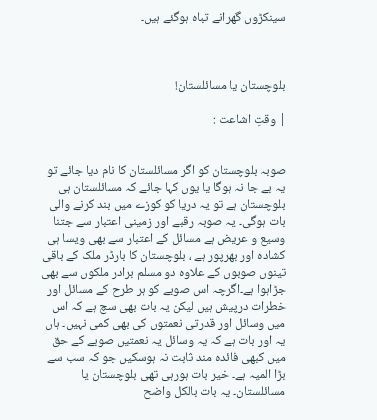سینکڑوں گھرانے تباہ ہوگئے ہیں۔



بلوچستان یا مسائلستان!

| وقتِ اشاعت :


صوبہ بلوچستان کو اگر مسائلستان کا نام دیا جائے تو یہ بے جا نہ ہوگا یا یوں کہا جائے کہ مسائلستان ہی بلوچستان ہے تو یہ دریا کو کوزے میں بند کرنے والی بات ہوگی۔ یہ صوبہ رقبے اور زمینی اعتبار سے جتنا وسیع و عریض ہے مسائل کے اعتبار سے بھی ویسا ہی کشادہ اور بھرپور ہے ، بلوچستان کا بارڈر ملک کے باقی تینوں صوبوں کے علاوہ دو مسلم برادر ملکوں سے بھی جڑاہوا ہے۔اگرچہ اس صوبے کو ہر طرح کے مسائل اور خطرات درپیش ہیں لیکن یہ بات بھی سچ ہے کہ اس میں وسائل اور قدرتی نعمتوں کی بھی کمی نہیں۔ ہاں یہ اور بات ہے کہ یہ وسائل یہ نعمتیں صوبے کے حق میں کبھی فائدہ مند ثابت نہ ہوسکیں جو کہ سب سے بڑا المیہ ہے۔ خیر بات ہورہی تھی بلوچستان یا مسائلستان۔ یہ بات بالکل واضح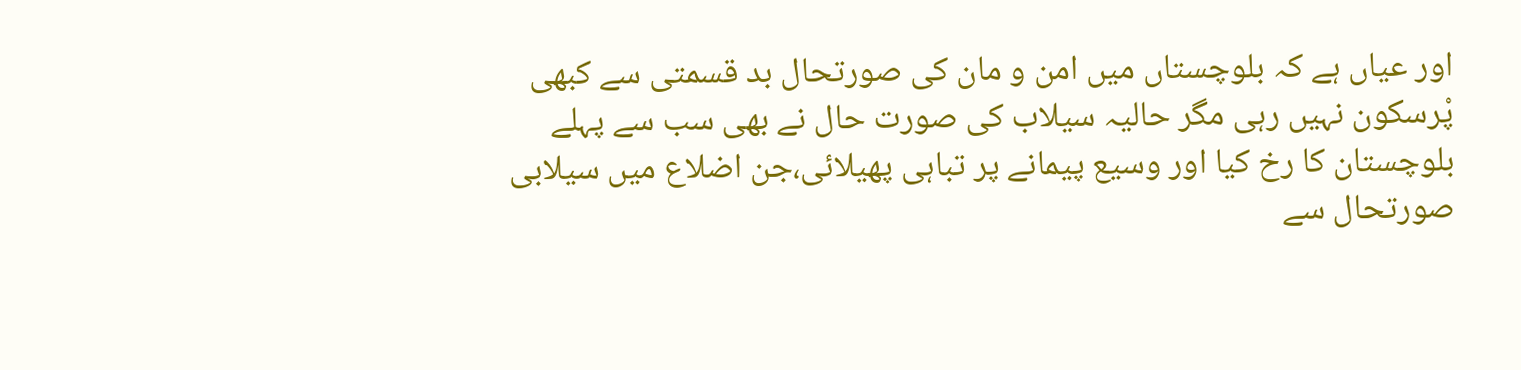اور عیاں ہے کہ بلوچستاں میں امن و مان کی صورتحال بد قسمتی سے کبھی پْرسکون نہیں رہی مگر حالیہ سیلاب کی صورت حال نے بھی سب سے پہلے بلوچستان کا رخ کیا اور وسیع پیمانے پر تباہی پھیلائی،جن اضلاع میں سیلابی صورتحال سے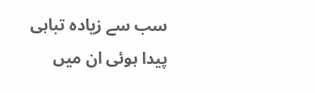سب سے زیادہ تباہی پیدا ہوئی ان میں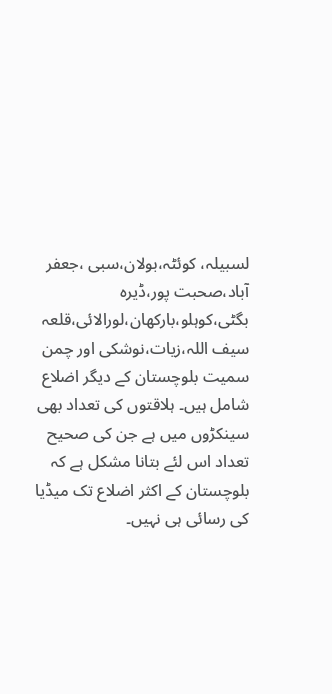لسبیلہ، کوئٹہ،بولان،سبی ،جعفر آباد،صحبت پور،ڈیرہ بگٹی،کوہلو،بارکھان،لورالائی،قلعہ سیف اللہ،زیات،نوشکی اور چمن سمیت بلوچستان کے دیگر اضلاع شامل ہیں۔ ہلاقتوں کی تعداد بھی سینکڑوں میں ہے جن کی صحیح تعداد اس لئے بتانا مشکل ہے کہ بلوچستان کے اکثر اضلاع تک میڈیا کی رسائی ہی نہیں۔